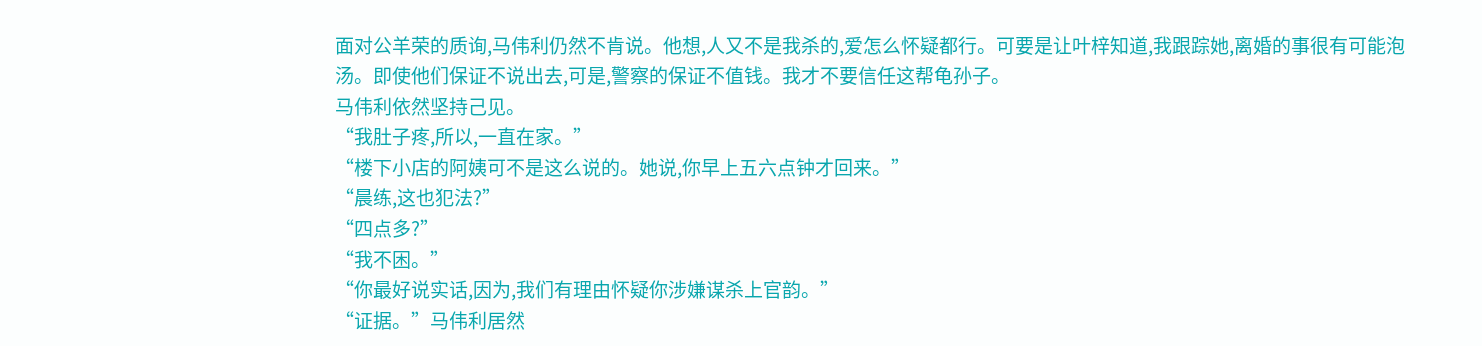面对公羊荣的质询,马伟利仍然不肯说。他想,人又不是我杀的,爱怎么怀疑都行。可要是让叶梓知道,我跟踪她,离婚的事很有可能泡汤。即使他们保证不说出去,可是,警察的保证不值钱。我才不要信任这帮龟孙子。
马伟利依然坚持己见。
“我肚子疼,所以,一直在家。”
“楼下小店的阿姨可不是这么说的。她说,你早上五六点钟才回来。”
“晨练,这也犯法?”
“四点多?”
“我不困。”
“你最好说实话,因为,我们有理由怀疑你涉嫌谋杀上官韵。”
“证据。”马伟利居然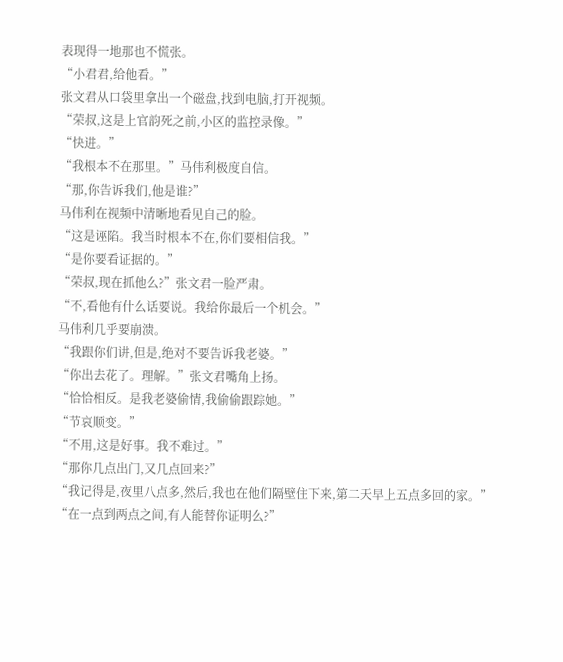表现得一地那也不慌张。
“小君君,给他看。”
张文君从口袋里拿出一个磁盘,找到电脑,打开视频。
“荣叔,这是上官韵死之前,小区的监控录像。”
“快进。”
“我根本不在那里。”马伟利极度自信。
“那,你告诉我们,他是谁?”
马伟利在视频中清晰地看见自己的脸。
“这是诬陷。我当时根本不在,你们要相信我。”
“是你要看证据的。”
“荣叔,现在抓他么?”张文君一脸严肃。
“不,看他有什么话要说。我给你最后一个机会。”
马伟利几乎要崩溃。
“我跟你们讲,但是,绝对不要告诉我老婆。”
“你出去花了。理解。”张文君嘴角上扬。
“恰恰相反。是我老婆偷情,我偷偷跟踪她。”
“节哀顺变。”
“不用,这是好事。我不难过。”
“那你几点出门,又几点回来?”
“我记得是,夜里八点多,然后,我也在他们隔壁住下来,第二天早上五点多回的家。”
“在一点到两点之间,有人能替你证明么?”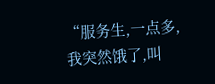“服务生,一点多,我突然饿了,叫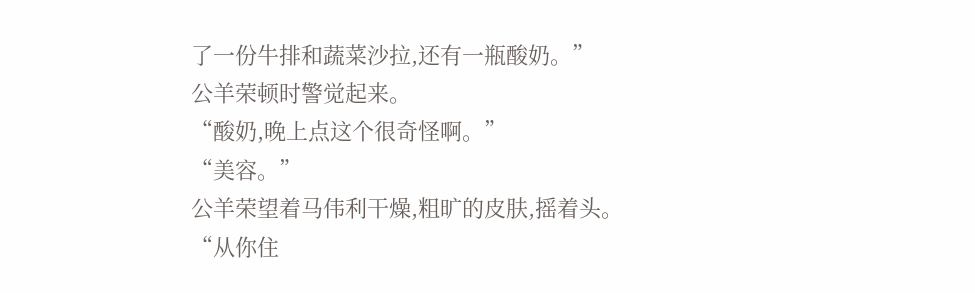了一份牛排和蔬菜沙拉,还有一瓶酸奶。”
公羊荣顿时警觉起来。
“酸奶,晚上点这个很奇怪啊。”
“美容。”
公羊荣望着马伟利干燥,粗旷的皮肤,摇着头。
“从你住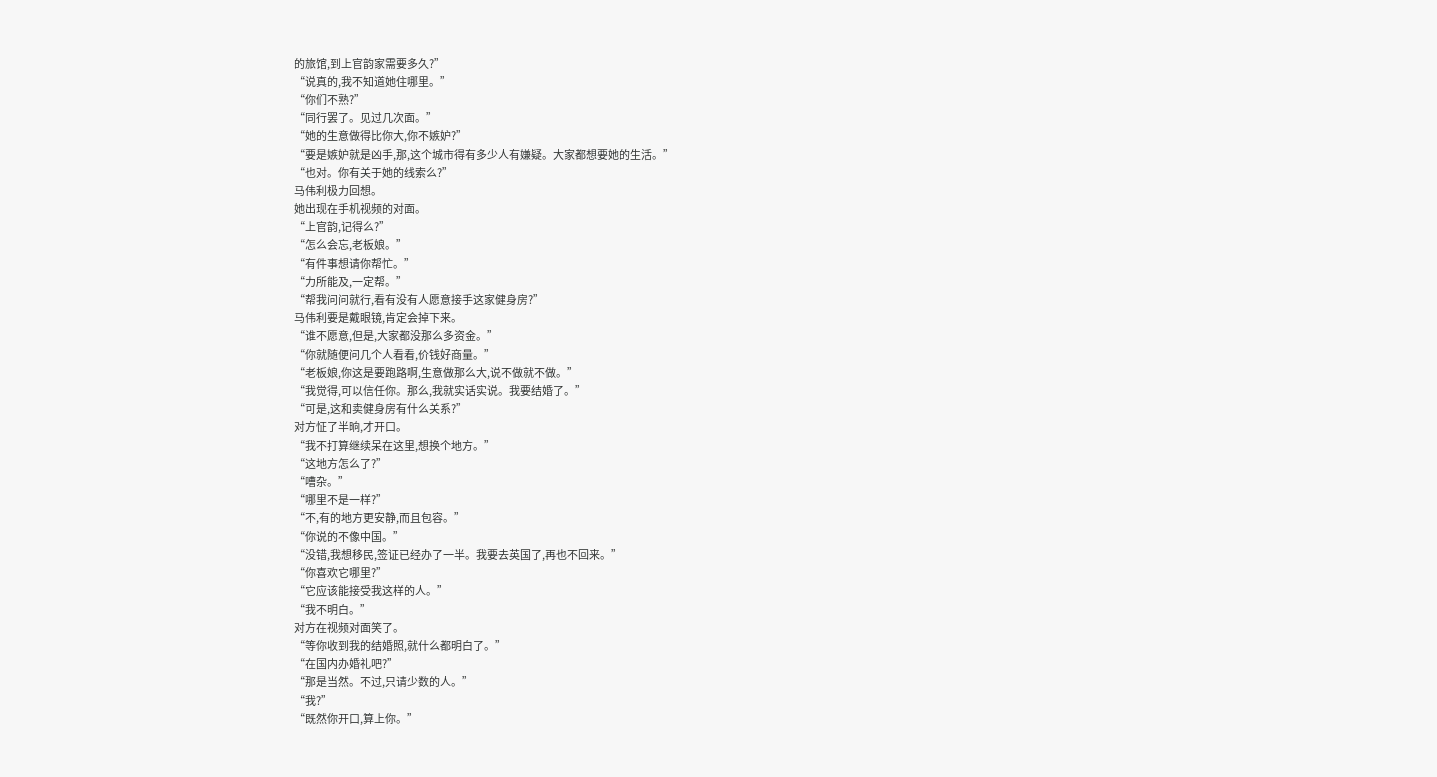的旅馆,到上官韵家需要多久?”
“说真的,我不知道她住哪里。”
“你们不熟?”
“同行罢了。见过几次面。”
“她的生意做得比你大,你不嫉妒?”
“要是嫉妒就是凶手,那,这个城市得有多少人有嫌疑。大家都想要她的生活。”
“也对。你有关于她的线索么?”
马伟利极力回想。
她出现在手机视频的对面。
“上官韵,记得么?”
“怎么会忘,老板娘。”
“有件事想请你帮忙。”
“力所能及,一定帮。”
“帮我问问就行,看有没有人愿意接手这家健身房?”
马伟利要是戴眼镜,肯定会掉下来。
“谁不愿意,但是,大家都没那么多资金。”
“你就随便问几个人看看,价钱好商量。”
“老板娘,你这是要跑路啊,生意做那么大,说不做就不做。”
“我觉得,可以信任你。那么,我就实话实说。我要结婚了。”
“可是,这和卖健身房有什么关系?”
对方怔了半晌,才开口。
“我不打算继续呆在这里,想换个地方。”
“这地方怎么了?”
“嘈杂。”
“哪里不是一样?”
“不,有的地方更安静,而且包容。”
“你说的不像中国。”
“没错,我想移民,签证已经办了一半。我要去英国了,再也不回来。”
“你喜欢它哪里?”
“它应该能接受我这样的人。”
“我不明白。”
对方在视频对面笑了。
“等你收到我的结婚照,就什么都明白了。”
“在国内办婚礼吧?”
“那是当然。不过,只请少数的人。”
“我?”
“既然你开口,算上你。”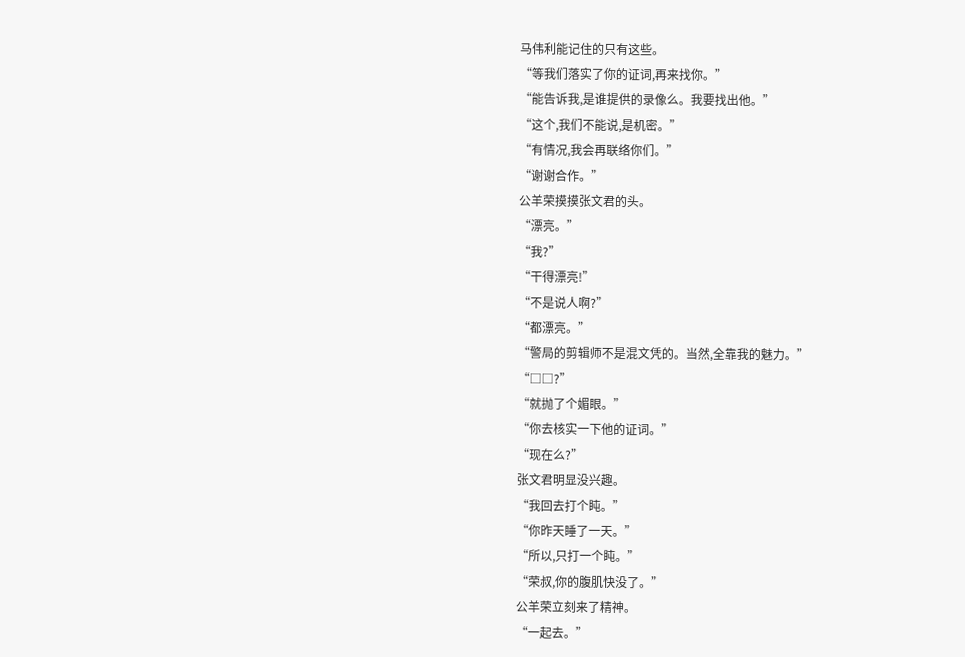马伟利能记住的只有这些。
“等我们落实了你的证词,再来找你。”
“能告诉我,是谁提供的录像么。我要找出他。”
“这个,我们不能说,是机密。”
“有情况,我会再联络你们。”
“谢谢合作。”
公羊荣摸摸张文君的头。
“漂亮。”
“我?”
“干得漂亮!”
“不是说人啊?”
“都漂亮。”
“警局的剪辑师不是混文凭的。当然,全靠我的魅力。”
“□□?”
“就抛了个媚眼。”
“你去核实一下他的证词。”
“现在么?”
张文君明显没兴趣。
“我回去打个盹。”
“你昨天睡了一天。”
“所以,只打一个盹。”
“荣叔,你的腹肌快没了。”
公羊荣立刻来了精神。
“一起去。”